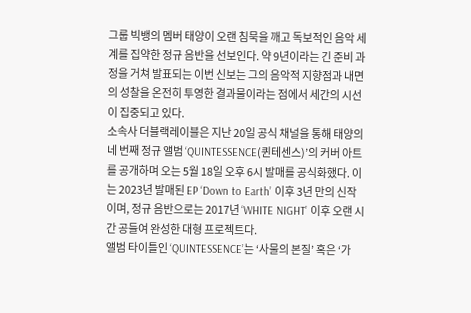그룹 빅뱅의 멤버 태양이 오랜 침묵을 깨고 독보적인 음악 세계를 집약한 정규 음반을 선보인다. 약 9년이라는 긴 준비 과정을 거쳐 발표되는 이번 신보는 그의 음악적 지향점과 내면의 성찰을 온전히 투영한 결과물이라는 점에서 세간의 시선이 집중되고 있다.
소속사 더블랙레이블은 지난 20일 공식 채널을 통해 태양의 네 번째 정규 앨범 ‘QUINTESSENCE(퀸테센스)’의 커버 아트를 공개하며 오는 5월 18일 오후 6시 발매를 공식화했다. 이는 2023년 발매된 EP ‘Down to Earth’ 이후 3년 만의 신작이며, 정규 음반으로는 2017년 ‘WHITE NIGHT’ 이후 오랜 시간 공들여 완성한 대형 프로젝트다.
앨범 타이틀인 ‘QUINTESSENCE’는 ‘사물의 본질’ 혹은 ‘가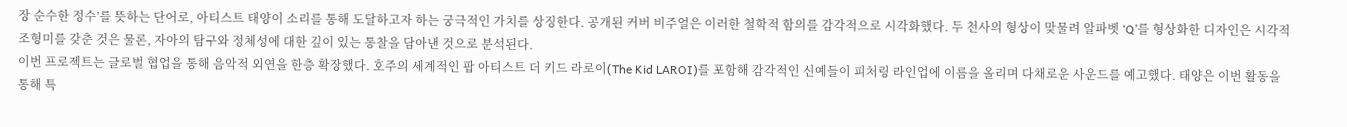장 순수한 정수’를 뜻하는 단어로, 아티스트 태양이 소리를 통해 도달하고자 하는 궁극적인 가치를 상징한다. 공개된 커버 비주얼은 이러한 철학적 함의를 감각적으로 시각화했다. 두 천사의 형상이 맞물려 알파벳 ‘Q’를 형상화한 디자인은 시각적 조형미를 갖춘 것은 물론, 자아의 탐구와 정체성에 대한 깊이 있는 통찰을 담아낸 것으로 분석된다.
이번 프로젝트는 글로벌 협업을 통해 음악적 외연을 한층 확장했다. 호주의 세계적인 팝 아티스트 더 키드 라로이(The Kid LAROI)를 포함해 감각적인 신예들이 피처링 라인업에 이름을 올리며 다채로운 사운드를 예고했다. 태양은 이번 활동을 통해 특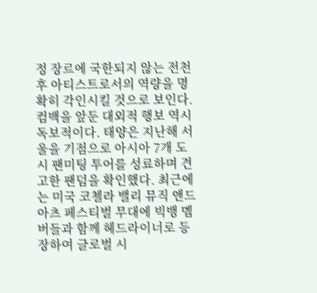정 장르에 국한되지 않는 전천후 아티스트로서의 역량을 명확히 각인시킬 것으로 보인다.
컴백을 앞둔 대외적 행보 역시 독보적이다. 태양은 지난해 서울을 기점으로 아시아 7개 도시 팬미팅 투어를 성료하며 견고한 팬덤을 확인했다. 최근에는 미국 코첼라 밸리 뮤직 앤드 아츠 페스티벌 무대에 빅뱅 멤버들과 함께 헤드라이너로 등장하여 글로벌 시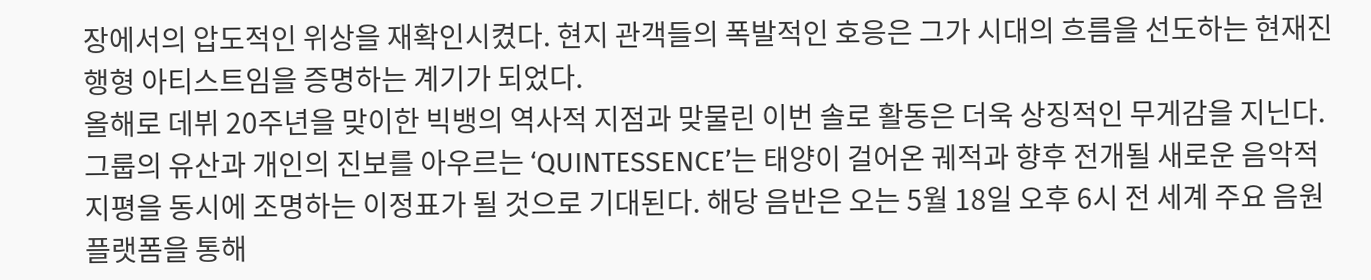장에서의 압도적인 위상을 재확인시켰다. 현지 관객들의 폭발적인 호응은 그가 시대의 흐름을 선도하는 현재진행형 아티스트임을 증명하는 계기가 되었다.
올해로 데뷔 20주년을 맞이한 빅뱅의 역사적 지점과 맞물린 이번 솔로 활동은 더욱 상징적인 무게감을 지닌다. 그룹의 유산과 개인의 진보를 아우르는 ‘QUINTESSENCE’는 태양이 걸어온 궤적과 향후 전개될 새로운 음악적 지평을 동시에 조명하는 이정표가 될 것으로 기대된다. 해당 음반은 오는 5월 18일 오후 6시 전 세계 주요 음원 플랫폼을 통해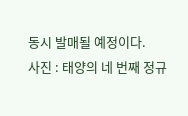동시 발매될 예정이다.
사진 : 태양의 네 번째 정규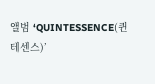앨범 ‘QUINTESSENCE(퀸테센스)’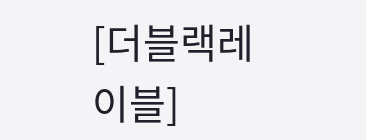[더블랙레이블]